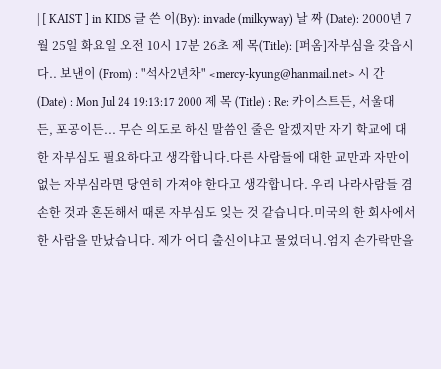| [ KAIST ] in KIDS 글 쓴 이(By): invade (milkyway) 날 짜 (Date): 2000년 7월 25일 화요일 오전 10시 17분 26초 제 목(Title): [퍼옴]자부심을 갖읍시다.. 보낸이 (From) : "석사2년차" <mercy-kyung@hanmail.net> 시 간 (Date) : Mon Jul 24 19:13:17 2000 제 목 (Title) : Re: 카이스트든, 서울대든, 포공이든... 무슨 의도로 하신 말씀인 줄은 알겠지만 자기 학교에 대한 자부심도 필요하다고 생각합니다.다른 사람들에 대한 교만과 자만이 없는 자부심라면 당연히 가져야 한다고 생각합니다. 우리 나라사람들 겸손한 것과 혼돈해서 때론 자부심도 잊는 것 같습니다.미국의 한 회사에서 한 사람을 만났습니다. 제가 어디 출신이냐고 물었더니.엄지 손가락만을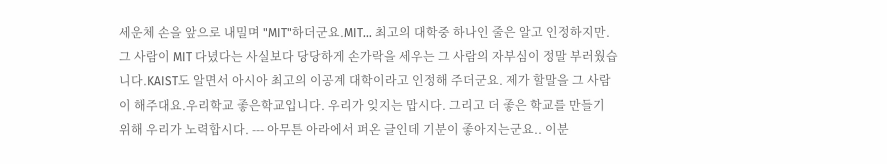세운체 손을 앞으로 내밀며 "MIT"하더군요.MIT... 최고의 대학중 하나인 줄은 알고 인정하지만. 그 사람이 MIT 다녔다는 사실보다 당당하게 손가락을 세우는 그 사람의 자부심이 정말 부러웠습니다.KAIST도 알면서 아시아 최고의 이공계 대학이라고 인정해 주더군요. 제가 할말을 그 사람이 해주대요.우리학교 좋은학교입니다. 우리가 잊지는 맙시다. 그리고 더 좋은 학교를 만들기 위해 우리가 노력합시다. --- 아무튼 아라에서 퍼온 글인데 기분이 좋아지는군요.. 이분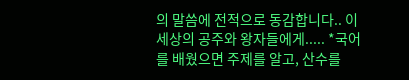의 말씀에 전적으로 동감합니다.. 이 세상의 공주와 왕자들에게..... *국어를 배웠으면 주제를 알고, 산수를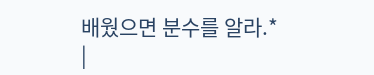배웠으면 분수를 알라.* |